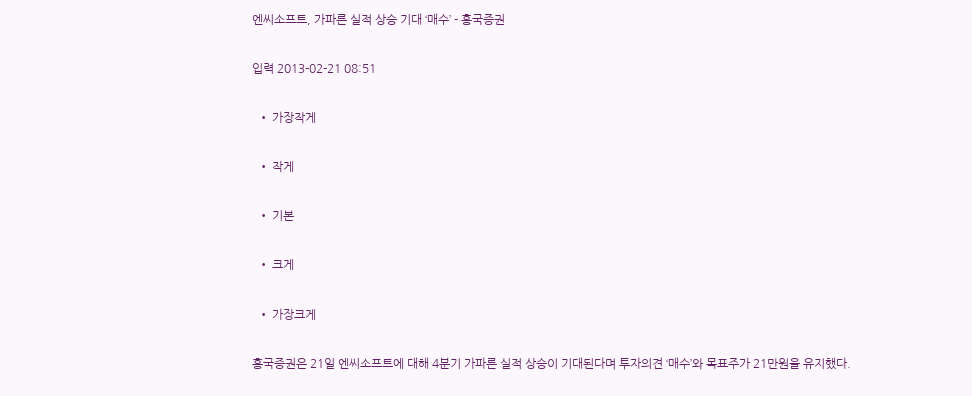엔씨소프트, 가파른 실적 상승 기대 ‘매수’ - 흥국증권

입력 2013-02-21 08:51

  • 가장작게

  • 작게

  • 기본

  • 크게

  • 가장크게

흥국증권은 21일 엔씨소프트에 대해 4분기 가파른 실적 상승이 기대된다며 투자의견 ‘매수’와 목표주가 21만원을 유지했다.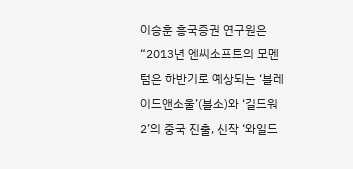이승훈 흥국증권 연구원은 “2013년 엔씨소프트의 모멘텀은 하반기로 예상되는 ‘블레이드앤소울’(블소)와 ‘길드워2’의 중국 진출, 신작 ‘와일드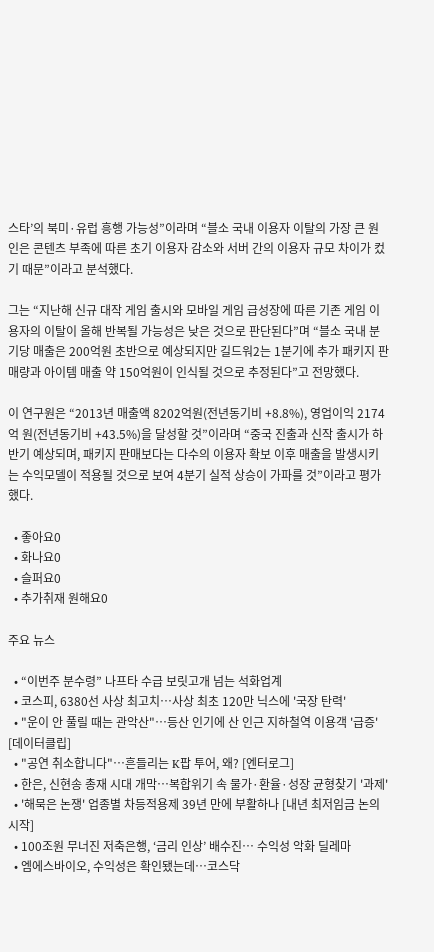스타’의 북미·유럽 흥행 가능성”이라며 “블소 국내 이용자 이탈의 가장 큰 원인은 콘텐츠 부족에 따른 초기 이용자 감소와 서버 간의 이용자 규모 차이가 컸기 때문”이라고 분석했다.

그는 “지난해 신규 대작 게임 출시와 모바일 게임 급성장에 따른 기존 게임 이용자의 이탈이 올해 반복될 가능성은 낮은 것으로 판단된다”며 “블소 국내 분기당 매출은 200억원 초반으로 예상되지만 길드워2는 1분기에 추가 패키지 판매량과 아이템 매출 약 150억원이 인식될 것으로 추정된다”고 전망했다.

이 연구원은 “2013년 매출액 8202억원(전년동기비 +8.8%), 영업이익 2174억 원(전년동기비 +43.5%)을 달성할 것”이라며 “중국 진출과 신작 출시가 하반기 예상되며, 패키지 판매보다는 다수의 이용자 확보 이후 매출을 발생시키는 수익모델이 적용될 것으로 보여 4분기 실적 상승이 가파를 것”이라고 평가했다.

  • 좋아요0
  • 화나요0
  • 슬퍼요0
  • 추가취재 원해요0

주요 뉴스

  • “이번주 분수령” 나프타 수급 보릿고개 넘는 석화업계
  • 코스피, 6380선 사상 최고치…사상 최초 120만 닉스에 '국장 탄력'
  • "운이 안 풀릴 때는 관악산"…등산 인기에 산 인근 지하철역 이용객 '급증' [데이터클립]
  • "공연 취소합니다"⋯흔들리는 K팝 투어, 왜? [엔터로그]
  • 한은, 신현송 총재 시대 개막⋯복합위기 속 물가·환율·성장 균형찾기 '과제'
  • '해묵은 논쟁' 업종별 차등적용제 39년 만에 부활하나 [내년 최저임금 논의 시작]
  • 100조원 무너진 저축은행, ‘금리 인상’ 배수진… 수익성 악화 딜레마
  • 엠에스바이오, 수익성은 확인됐는데…코스닥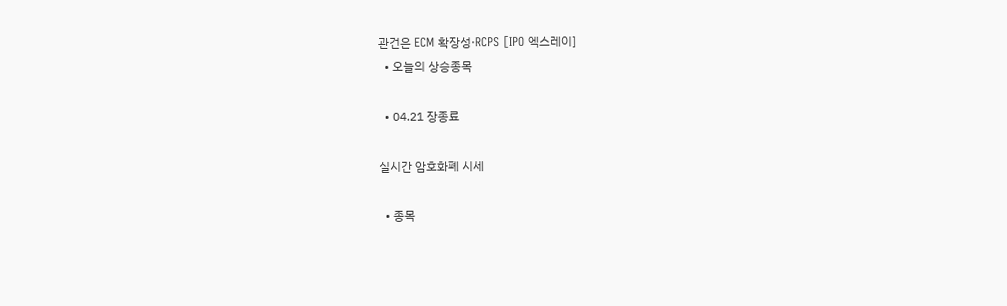관건은 ECM 확장성·RCPS [IPO 엑스레이]
  • 오늘의 상승종목

  • 04.21 장종료

실시간 암호화폐 시세

  • 종목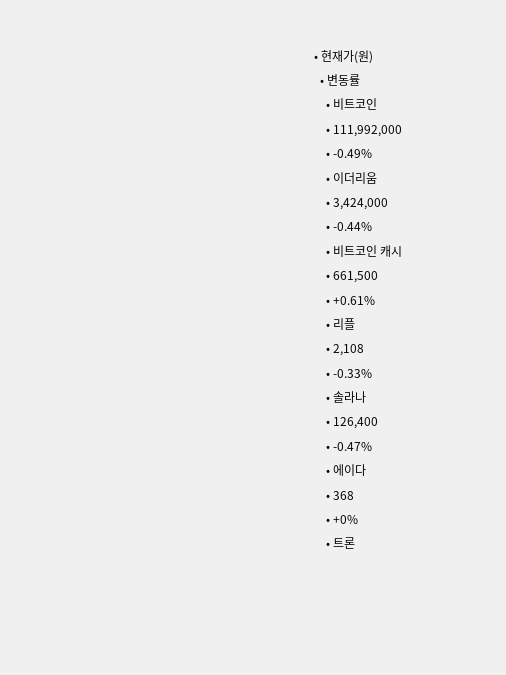• 현재가(원)
  • 변동률
    • 비트코인
    • 111,992,000
    • -0.49%
    • 이더리움
    • 3,424,000
    • -0.44%
    • 비트코인 캐시
    • 661,500
    • +0.61%
    • 리플
    • 2,108
    • -0.33%
    • 솔라나
    • 126,400
    • -0.47%
    • 에이다
    • 368
    • +0%
    • 트론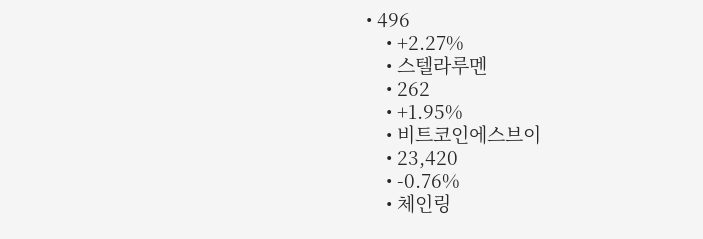• 496
    • +2.27%
    • 스텔라루멘
    • 262
    • +1.95%
    • 비트코인에스브이
    • 23,420
    • -0.76%
    • 체인링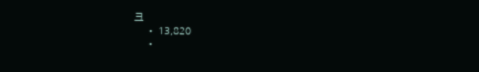크
    • 13,820
    •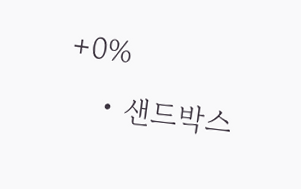+0%
    • 샌드박스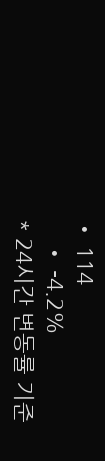• 114
    • -4.2%
* 24시간 변동률 기준